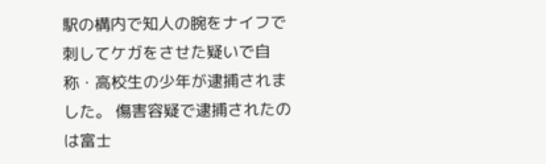駅の構内で知人の腕をナイフで刺してケガをさせた疑いで自称・高校生の少年が逮捕されました。 傷害容疑で逮捕されたのは富士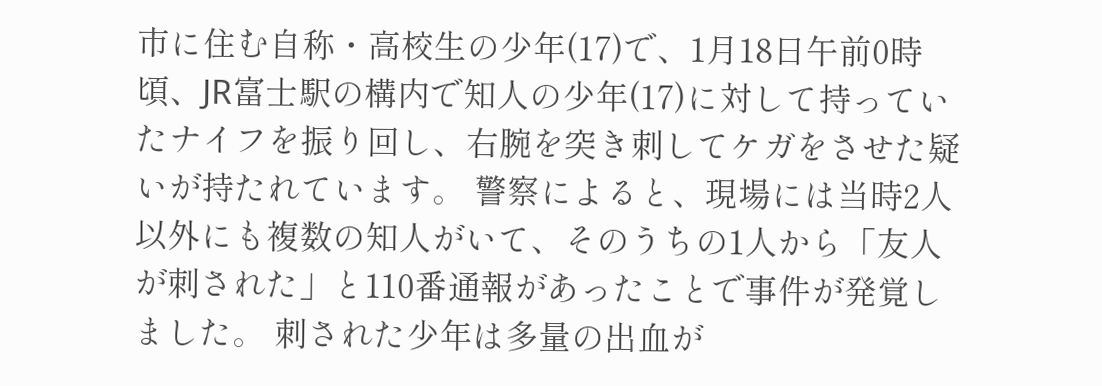市に住む自称・高校生の少年(17)で、1月18日午前0時頃、JR富士駅の構内で知人の少年(17)に対して持っていたナイフを振り回し、右腕を突き刺してケガをさせた疑いが持たれています。 警察によると、現場には当時2人以外にも複数の知人がいて、そのうちの1人から「友人が刺された」と110番通報があったことで事件が発覚しました。 刺された少年は多量の出血が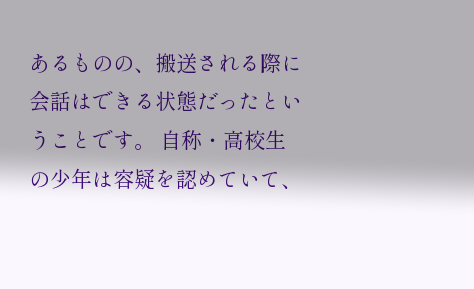あるものの、搬送される際に会話はできる状態だったということです。 自称・高校生の少年は容疑を認めていて、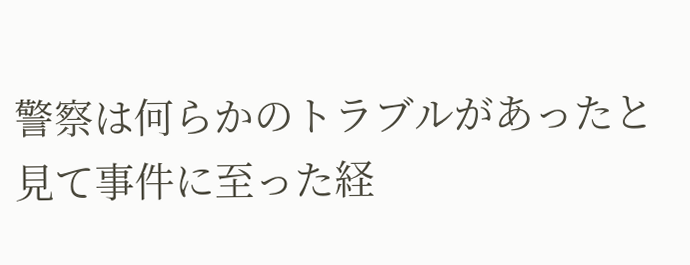警察は何らかのトラブルがあったと見て事件に至った経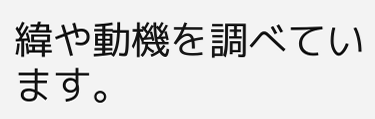緯や動機を調べています。